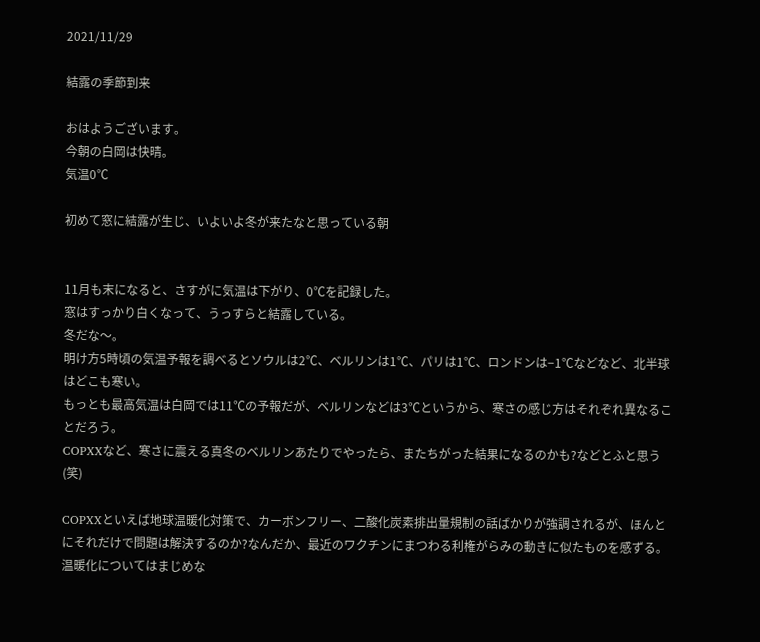2021/11/29

結露の季節到来

おはようございます。
今朝の白岡は快晴。
気温0℃

初めて窓に結露が生じ、いよいよ冬が来たなと思っている朝


11月も末になると、さすがに気温は下がり、0℃を記録した。
窓はすっかり白くなって、うっすらと結露している。
冬だな〜。
明け方5時頃の気温予報を調べるとソウルは2℃、ベルリンは1℃、パリは1℃、ロンドンは−1℃などなど、北半球はどこも寒い。
もっとも最高気温は白岡では11℃の予報だが、ベルリンなどは3℃というから、寒さの感じ方はそれぞれ異なることだろう。
COPXXなど、寒さに震える真冬のベルリンあたりでやったら、またちがった結果になるのかも?などとふと思う(笑)

COPXXといえば地球温暖化対策で、カーボンフリー、二酸化炭素排出量規制の話ばかりが強調されるが、ほんとにそれだけで問題は解決するのか?なんだか、最近のワクチンにまつわる利権がらみの動きに似たものを感ずる。
温暖化についてはまじめな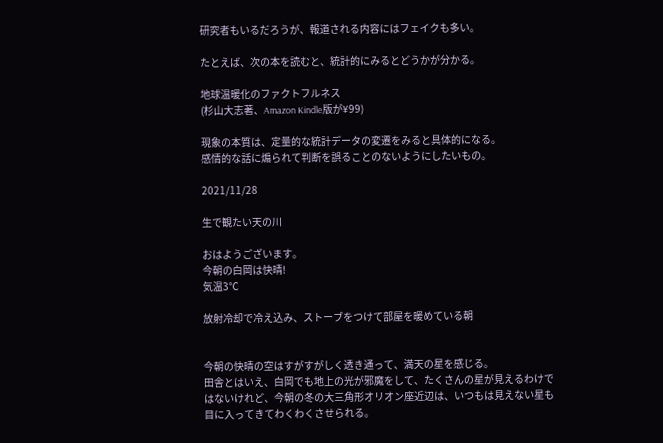研究者もいるだろうが、報道される内容にはフェイクも多い。

たとえば、次の本を読むと、統計的にみるとどうかが分かる。

地球温暖化のファクトフルネス
(杉山大志著、Amazon Kindle版が¥99)

現象の本質は、定量的な統計データの変遷をみると具体的になる。
感情的な話に煽られて判断を誤ることのないようにしたいもの。

2021/11/28

生で観たい天の川

おはようございます。
今朝の白岡は快晴!
気温3℃

放射冷却で冷え込み、ストーブをつけて部屋を暖めている朝


今朝の快晴の空はすがすがしく透き通って、満天の星を感じる。
田舎とはいえ、白岡でも地上の光が邪魔をして、たくさんの星が見えるわけではないけれど、今朝の冬の大三角形オリオン座近辺は、いつもは見えない星も目に入ってきてわくわくさせられる。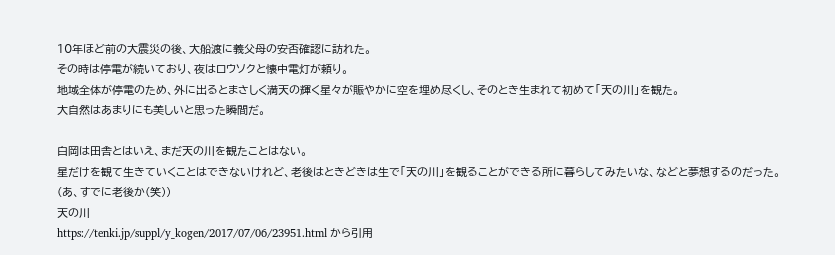10年ほど前の大震災の後、大船渡に義父母の安否確認に訪れた。
その時は停電が続いており、夜はロウソクと懐中電灯が頼り。
地域全体が停電のため、外に出るとまさしく満天の輝く星々が賑やかに空を埋め尽くし、そのとき生まれて初めて「天の川」を観た。
大自然はあまりにも美しいと思った瞬間だ。

白岡は田舎とはいえ、まだ天の川を観たことはない。
星だけを観て生きていくことはできないけれど、老後はときどきは生で「天の川」を観ることができる所に暮らしてみたいな、などと夢想するのだった。
(あ、すでに老後か(笑))
天の川
https://tenki.jp/suppl/y_kogen/2017/07/06/23951.html から引用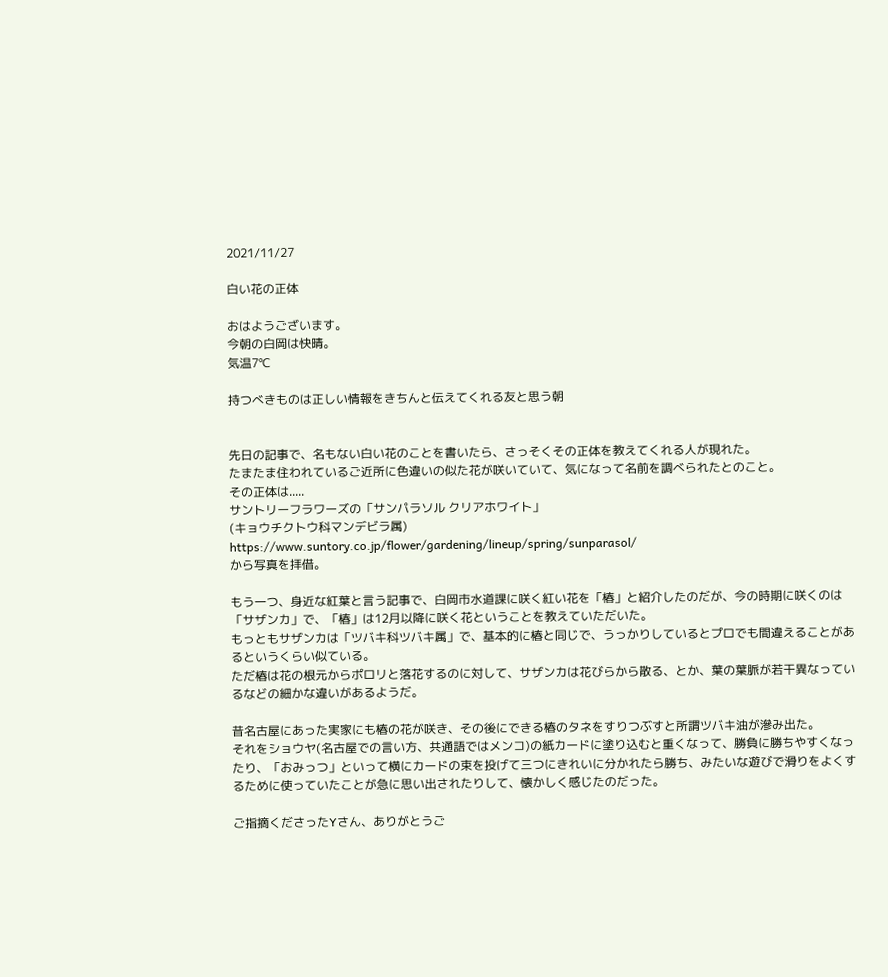2021/11/27

白い花の正体

おはようございます。
今朝の白岡は快晴。
気温7℃

持つべきものは正しい情報をきちんと伝えてくれる友と思う朝


先日の記事で、名もない白い花のことを書いたら、さっそくその正体を教えてくれる人が現れた。
たまたま住われているご近所に色違いの似た花が咲いていて、気になって名前を調べられたとのこと。
その正体は.....
サントリーフラワーズの「サンパラソル クリアホワイト」
(キョウチクトウ科マンデビラ属)
https://www.suntory.co.jp/flower/gardening/lineup/spring/sunparasol/
から写真を拝借。

もう一つ、身近な紅葉と言う記事で、白岡市水道課に咲く紅い花を「椿」と紹介したのだが、今の時期に咲くのは「サザンカ」で、「椿」は12月以降に咲く花ということを教えていただいた。
もっともサザンカは「ツバキ科ツバキ属」で、基本的に椿と同じで、うっかりしているとプロでも間違えることがあるというくらい似ている。
ただ椿は花の根元からポロリと落花するのに対して、サザンカは花びらから散る、とか、葉の葉脈が若干異なっているなどの細かな違いがあるようだ。

昔名古屋にあった実家にも椿の花が咲き、その後にできる椿のタネをすりつぶすと所謂ツバキ油が滲み出た。
それをショウヤ(名古屋での言い方、共通語ではメンコ)の紙カードに塗り込むと重くなって、勝負に勝ちやすくなったり、「おみっつ」といって横にカードの束を投げて三つにきれいに分かれたら勝ち、みたいな遊びで滑りをよくするために使っていたことが急に思い出されたりして、懐かしく感じたのだった。

ご指摘くださったYさん、ありがとうご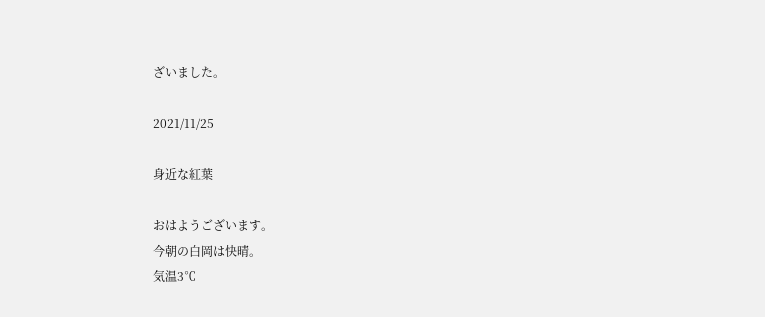ざいました。

2021/11/25

身近な紅葉

おはようございます。
今朝の白岡は快晴。
気温3℃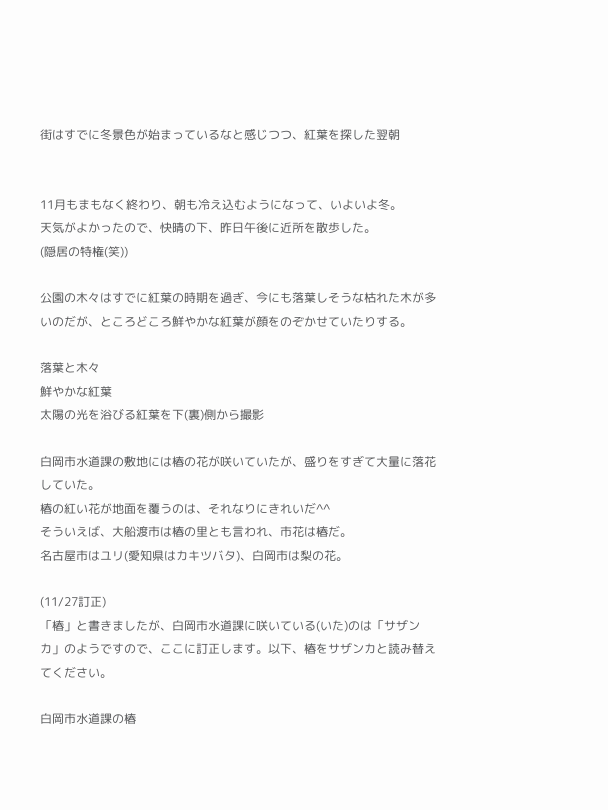街はすでに冬景色が始まっているなと感じつつ、紅葉を探した翌朝


11月もまもなく終わり、朝も冷え込むようになって、いよいよ冬。
天気がよかったので、快晴の下、昨日午後に近所を散歩した。
(隠居の特権(笑))

公園の木々はすでに紅葉の時期を過ぎ、今にも落葉しそうな枯れた木が多いのだが、ところどころ鮮やかな紅葉が顔をのぞかせていたりする。

落葉と木々
鮮やかな紅葉
太陽の光を浴びる紅葉を下(裏)側から撮影

白岡市水道課の敷地には椿の花が咲いていたが、盛りをすぎて大量に落花していた。
椿の紅い花が地面を覆うのは、それなりにきれいだ^^
そういえば、大船渡市は椿の里とも言われ、市花は椿だ。
名古屋市はユリ(愛知県はカキツバタ)、白岡市は梨の花。

(11/27訂正)
「椿」と書きましたが、白岡市水道課に咲いている(いた)のは「サザンカ」のようですので、ここに訂正します。以下、椿をサザンカと読み替えてください。

白岡市水道課の椿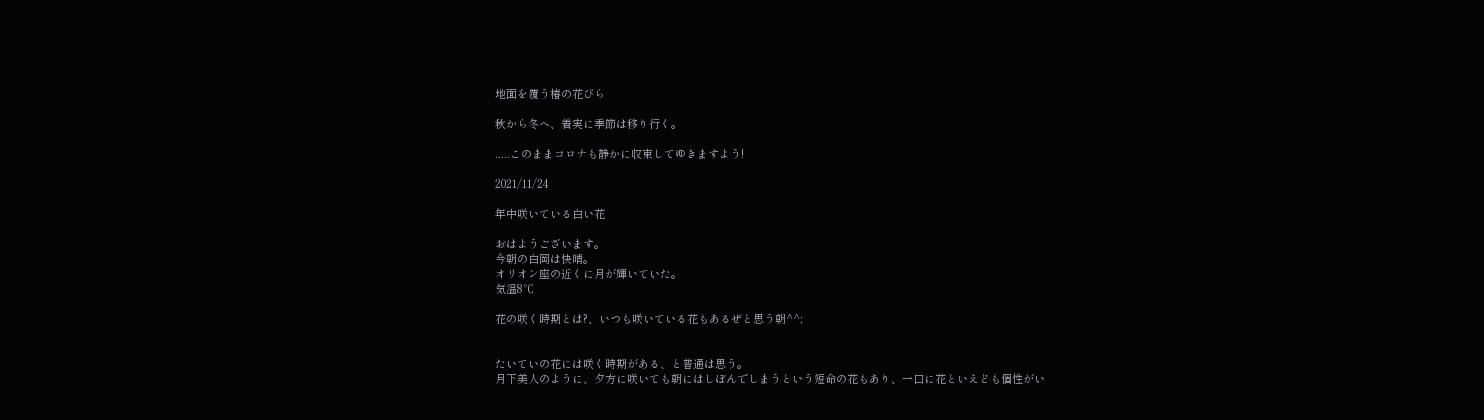地面を覆う椿の花びら

秋から冬へ、着実に季節は移り行く。

.....このままコロナも静かに収束してゆきますよう!

2021/11/24

年中咲いている白い花

おはようございます。
今朝の白岡は快晴。
オリオン座の近くに月が輝いていた。
気温8℃

花の咲く時期とは?、いつも咲いている花もあるぜと思う朝^^;


たいていの花には咲く時期がある、と普通は思う。
月下美人のように、夕方に咲いても朝にはしぼんでしまうという短命の花もあり、一口に花といえども個性がい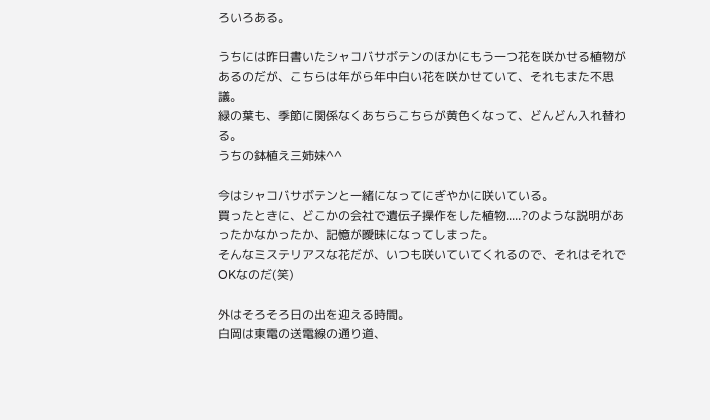ろいろある。

うちには昨日書いたシャコバサボテンのほかにもう一つ花を咲かせる植物があるのだが、こちらは年がら年中白い花を咲かせていて、それもまた不思議。
緑の葉も、季節に関係なくあちらこちらが黄色くなって、どんどん入れ替わる。
うちの鉢植え三姉妹^^

今はシャコバサボテンと一緒になってにぎやかに咲いている。
買ったときに、どこかの会社で遺伝子操作をした植物.....?のような説明があったかなかったか、記憶が曖昧になってしまった。
そんなミステリアスな花だが、いつも咲いていてくれるので、それはそれでOKなのだ(笑)

外はそろそろ日の出を迎える時間。
白岡は東電の送電線の通り道、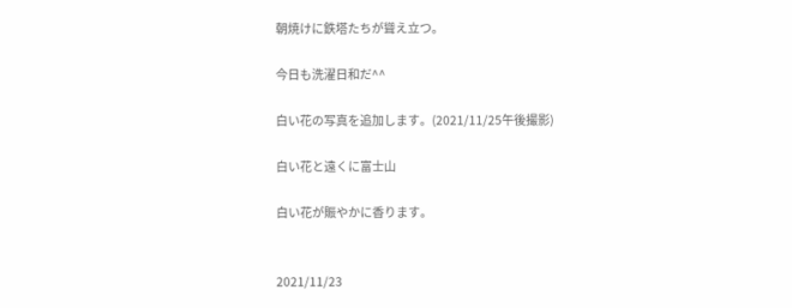朝焼けに鉄塔たちが聳え立つ。

今日も洗濯日和だ^^

白い花の写真を追加します。(2021/11/25午後撮影)

白い花と遠くに富士山

白い花が賑やかに香ります。


2021/11/23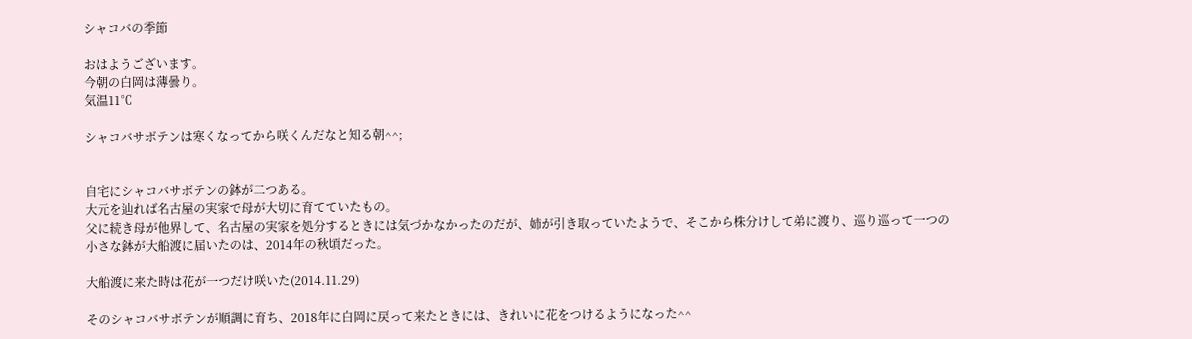シャコバの季節

おはようございます。
今朝の白岡は薄曇り。
気温11℃

シャコバサボテンは寒くなってから咲くんだなと知る朝^^;


自宅にシャコバサボテンの鉢が二つある。
大元を辿れば名古屋の実家で母が大切に育てていたもの。
父に続き母が他界して、名古屋の実家を処分するときには気づかなかったのだが、姉が引き取っていたようで、そこから株分けして弟に渡り、巡り巡って一つの小さな鉢が大船渡に届いたのは、2014年の秋頃だった。

大船渡に来た時は花が一つだけ咲いた(2014.11.29)

そのシャコバサボテンが順調に育ち、2018年に白岡に戻って来たときには、きれいに花をつけるようになった^^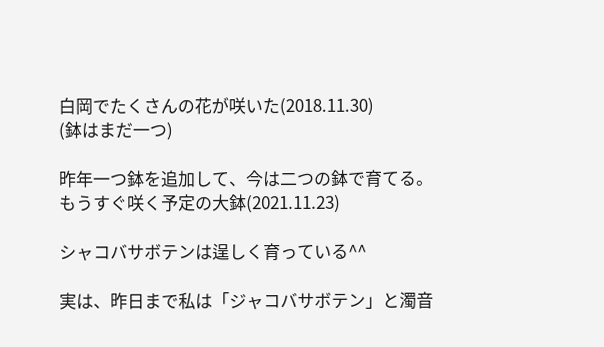白岡でたくさんの花が咲いた(2018.11.30)
(鉢はまだ一つ)

昨年一つ鉢を追加して、今は二つの鉢で育てる。
もうすぐ咲く予定の大鉢(2021.11.23)

シャコバサボテンは逞しく育っている^^

実は、昨日まで私は「ジャコバサボテン」と濁音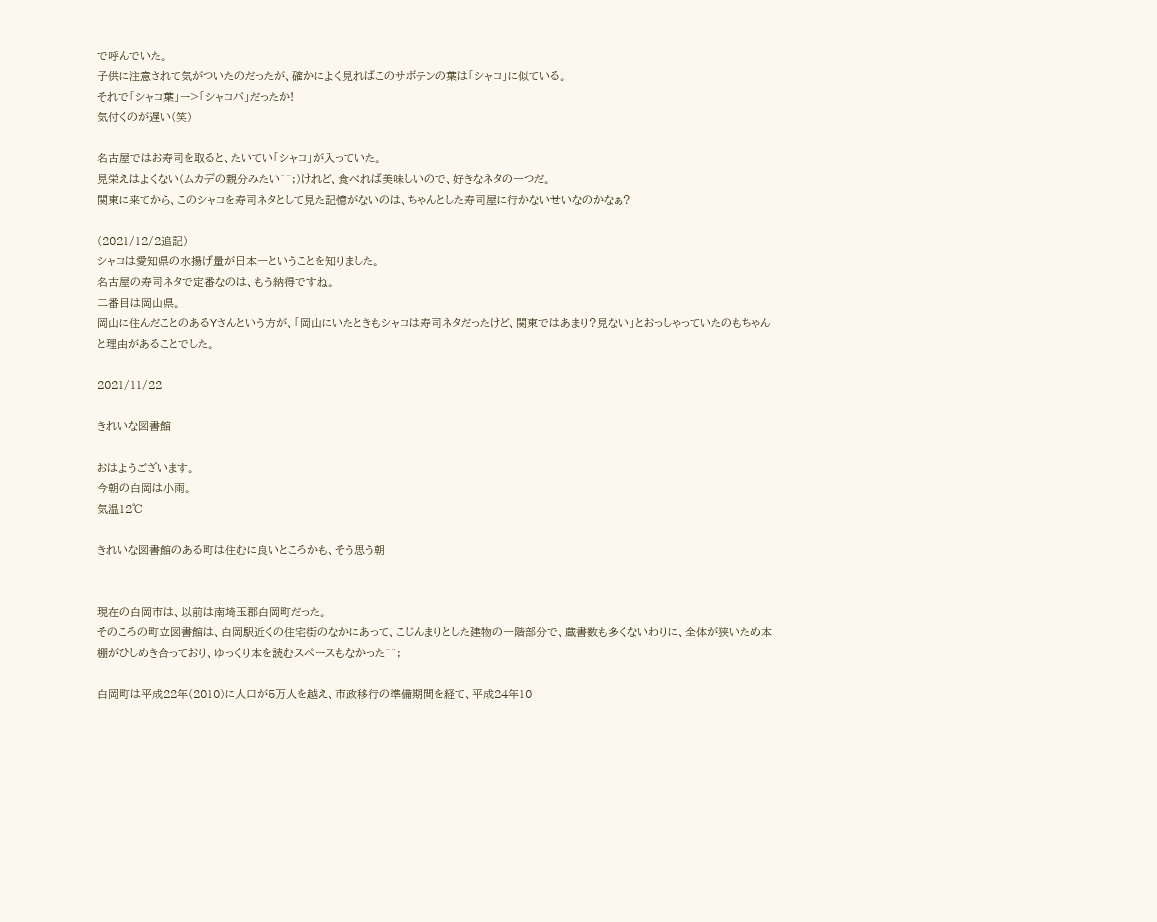で呼んでいた。
子供に注意されて気がついたのだったが、確かによく見ればこのサボテンの葉は「シャコ」に似ている。
それで「シャコ葉」ー>「シャコバ」だったか!
気付くのが遅い(笑)

名古屋ではお寿司を取ると、たいてい「シャコ」が入っていた。
見栄えはよくない(ムカデの親分みたい^^;)けれど、食べれば美味しいので、好きなネタの一つだ。
関東に来てから、このシャコを寿司ネタとして見た記憶がないのは、ちゃんとした寿司屋に行かないせいなのかなぁ?

(2021/12/2追記)
シャコは愛知県の水揚げ量が日本一ということを知りました。
名古屋の寿司ネタで定番なのは、もう納得ですね。
二番目は岡山県。
岡山に住んだことのあるYさんという方が、「岡山にいたときもシャコは寿司ネタだったけど、関東ではあまり?見ない」とおっしゃっていたのもちゃんと理由があることでした。

2021/11/22

きれいな図書館

おはようございます。
今朝の白岡は小雨。
気温12℃

きれいな図書館のある町は住むに良いところかも、そう思う朝


現在の白岡市は、以前は南埼玉郡白岡町だった。
そのころの町立図書館は、白岡駅近くの住宅街のなかにあって、こじんまりとした建物の一階部分で、蔵書数も多くないわりに、全体が狭いため本棚がひしめき合っており、ゆっくり本を読むスペースもなかった^^;

白岡町は平成22年(2010)に人口が5万人を越え、市政移行の準備期間を経て、平成24年10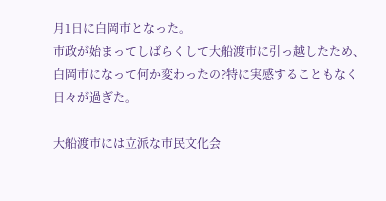月1日に白岡市となった。
市政が始まってしばらくして大船渡市に引っ越したため、白岡市になって何か変わったの?特に実感することもなく日々が過ぎた。

大船渡市には立派な市民文化会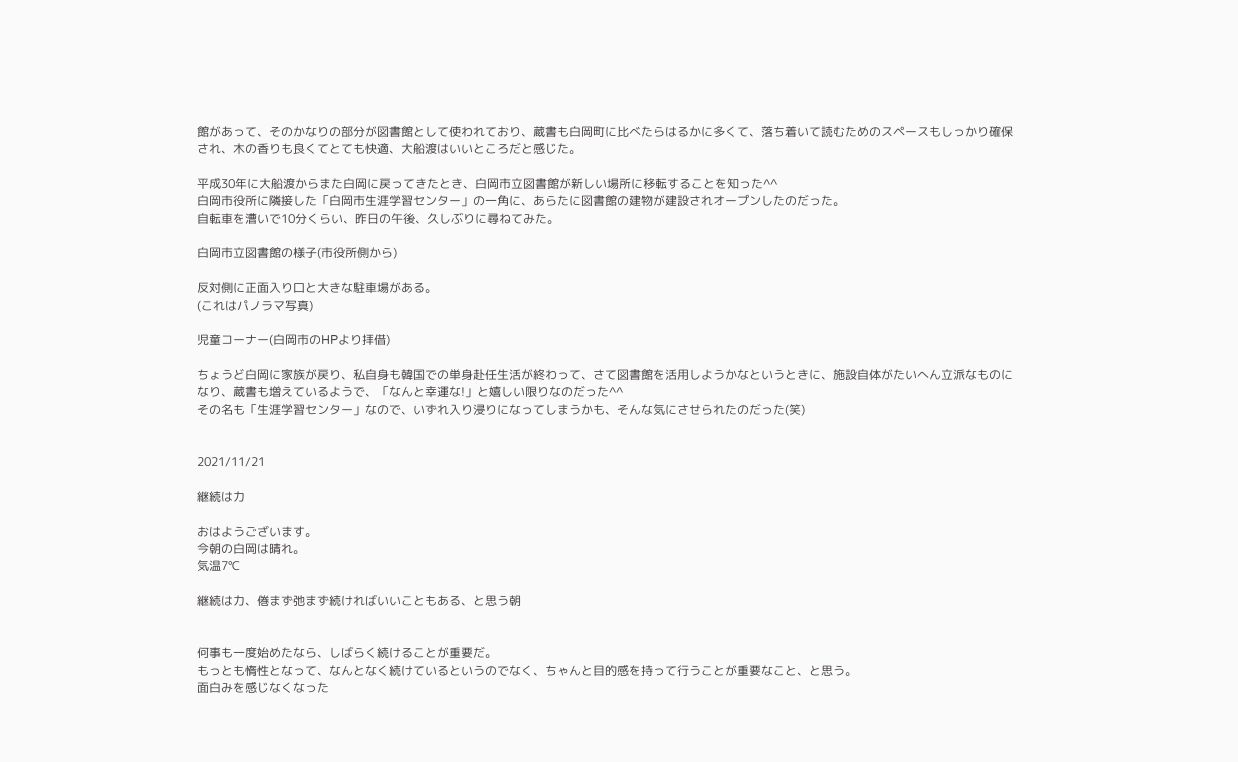館があって、そのかなりの部分が図書館として使われており、蔵書も白岡町に比べたらはるかに多くて、落ち着いて読むためのスペースもしっかり確保され、木の香りも良くてとても快適、大船渡はいいところだと感じた。

平成30年に大船渡からまた白岡に戻ってきたとき、白岡市立図書館が新しい場所に移転することを知った^^
白岡市役所に隣接した「白岡市生涯学習センター」の一角に、あらたに図書館の建物が建設されオープンしたのだった。
自転車を漕いで10分くらい、昨日の午後、久しぶりに尋ねてみた。

白岡市立図書館の様子(市役所側から)

反対側に正面入り口と大きな駐車場がある。
(これはパノラマ写真)

児童コーナー(白岡市のHPより拝借)

ちょうど白岡に家族が戻り、私自身も韓国での単身赴任生活が終わって、さて図書館を活用しようかなというときに、施設自体がたいへん立派なものになり、蔵書も増えているようで、「なんと幸運な!」と嬉しい限りなのだった^^
その名も「生涯学習センター」なので、いずれ入り浸りになってしまうかも、そんな気にさせられたのだった(笑)


2021/11/21

継続は力

おはようございます。
今朝の白岡は晴れ。
気温7℃

継続は力、倦まず弛まず続ければいいこともある、と思う朝


何事も一度始めたなら、しばらく続けることが重要だ。
もっとも惰性となって、なんとなく続けているというのでなく、ちゃんと目的感を持って行うことが重要なこと、と思う。
面白みを感じなくなった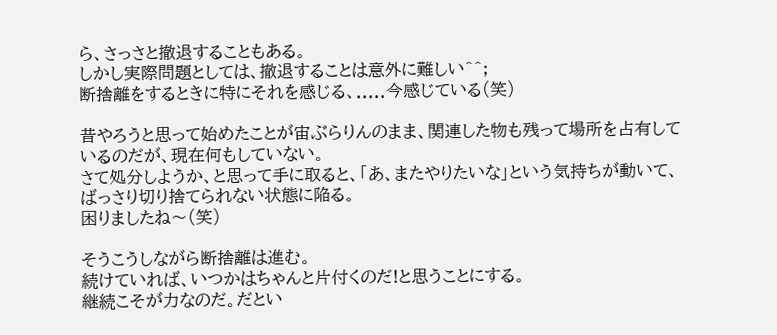ら、さっさと撤退することもある。
しかし実際問題としては、撤退することは意外に難しい^^;
断捨離をするときに特にそれを感じる、.....今感じている(笑)

昔やろうと思って始めたことが宙ぶらりんのまま、関連した物も残って場所を占有しているのだが、現在何もしていない。
さて処分しようか、と思って手に取ると、「あ、またやりたいな」という気持ちが動いて、ばっさり切り捨てられない状態に陥る。
困りましたね〜(笑)

そうこうしながら断捨離は進む。
続けていれば、いつかはちゃんと片付くのだ!と思うことにする。
継続こそが力なのだ。だとい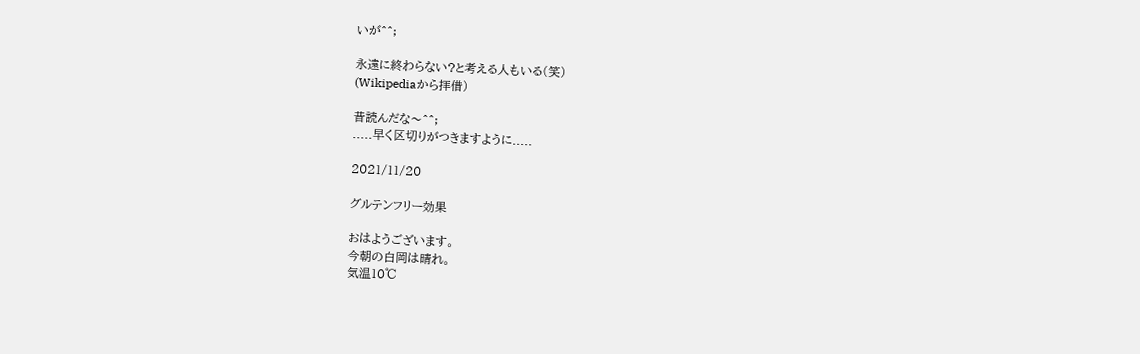いが^^;

永遠に終わらない?と考える人もいる(笑)
(Wikipediaから拝借)

昔読んだな〜^^;
.....早く区切りがつきますように.....

2021/11/20

グルテンフリー効果

おはようございます。
今朝の白岡は晴れ。
気温10℃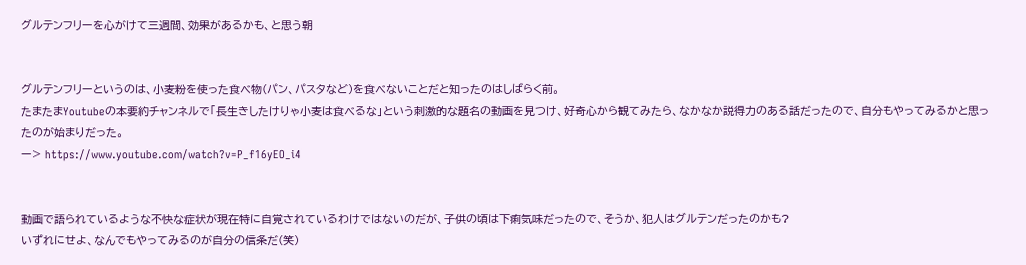グルテンフリーを心がけて三週間、効果があるかも、と思う朝


グルテンフリーというのは、小麦粉を使った食べ物(パン、パスタなど)を食べないことだと知ったのはしばらく前。
たまたまYoutubeの本要約チャンネルで「長生きしたけりゃ小麦は食べるな」という刺激的な題名の動画を見つけ、好奇心から観てみたら、なかなか説得力のある話だったので、自分もやってみるかと思ったのが始まりだった。
ー> https://www.youtube.com/watch?v=P_f16yEO_i4


動画で語られているような不快な症状が現在特に自覚されているわけではないのだが、子供の頃は下痢気味だったので、そうか、犯人はグルテンだったのかも?
いずれにせよ、なんでもやってみるのが自分の信条だ(笑)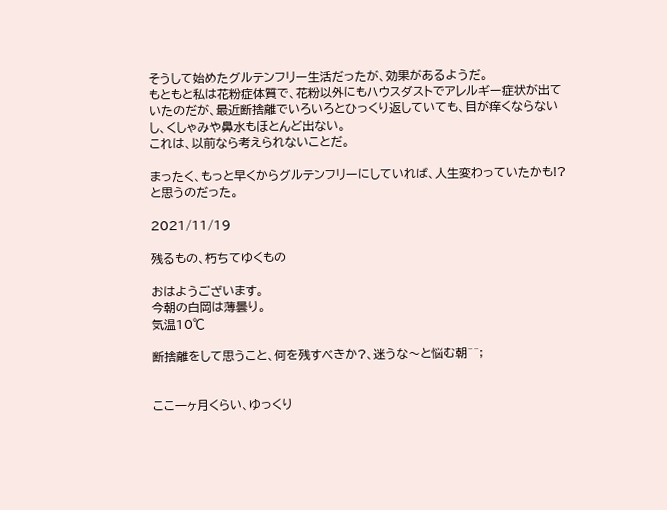そうして始めたグルテンフリー生活だったが、効果があるようだ。
もともと私は花粉症体質で、花粉以外にもハウスダストでアレルギー症状が出ていたのだが、最近断捨離でいろいろとひっくり返していても、目が痒くならないし、くしゃみや鼻水もほとんど出ない。
これは、以前なら考えられないことだ。

まったく、もっと早くからグルテンフリーにしていれば、人生変わっていたかも!?と思うのだった。

2021/11/19

残るもの、朽ちてゆくもの

おはようございます。
今朝の白岡は薄曇り。
気温10℃

断捨離をして思うこと、何を残すべきか?、迷うな〜と悩む朝^^;


ここ一ヶ月くらい、ゆっくり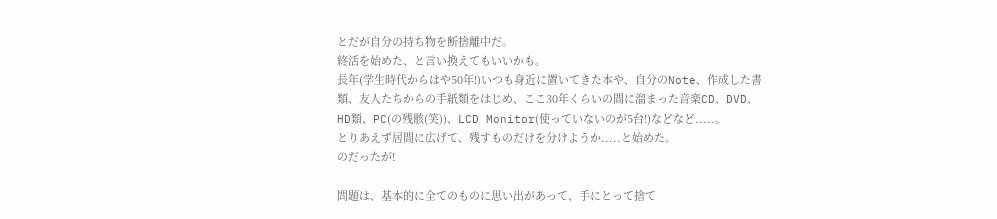とだが自分の持ち物を断捨離中だ。
終活を始めた、と言い換えてもいいかも。
長年(学生時代からはや50年!)いつも身近に置いてきた本や、自分のNote、作成した書類、友人たちからの手紙類をはじめ、ここ30年くらいの間に溜まった音楽CD、DVD、HD類、PC(の残骸(笑))、LCD Monitor(使っていないのが5台!)などなど.....。
とりあえず居間に広げて、残すものだけを分けようか.....と始めた。
のだったが!

問題は、基本的に全てのものに思い出があって、手にとって捨て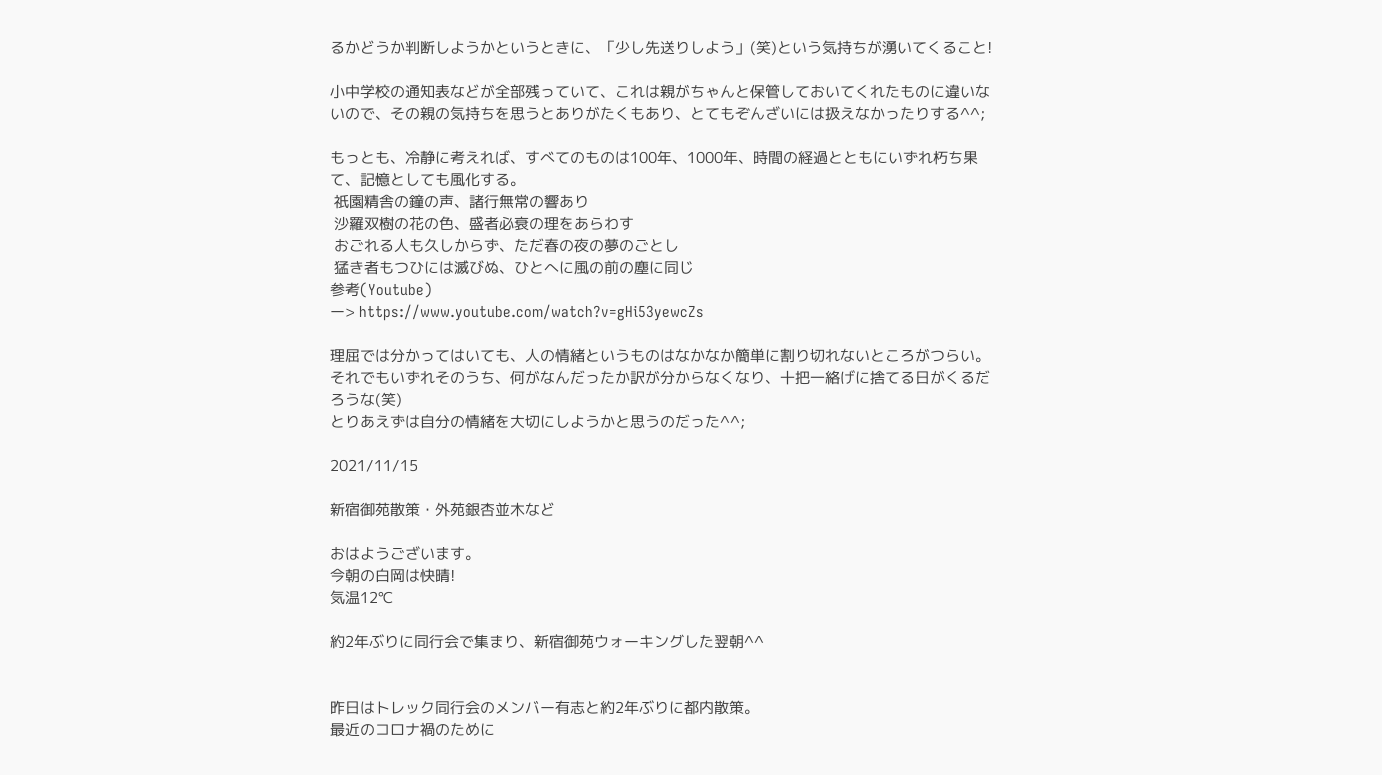るかどうか判断しようかというときに、「少し先送りしよう」(笑)という気持ちが湧いてくること!

小中学校の通知表などが全部残っていて、これは親がちゃんと保管しておいてくれたものに違いないので、その親の気持ちを思うとありがたくもあり、とてもぞんざいには扱えなかったりする^^;

もっとも、冷静に考えれば、すべてのものは100年、1000年、時間の経過とともにいずれ朽ち果て、記憶としても風化する。
 祇園精舎の鐘の声、諸行無常の響あり
 沙羅双樹の花の色、盛者必衰の理をあらわす
 おごれる人も久しからず、ただ春の夜の夢のごとし
 猛き者もつひには滅びぬ、ひとへに風の前の塵に同じ
参考(Youtube)
ー> https://www.youtube.com/watch?v=gHi53yewcZs

理屈では分かってはいても、人の情緒というものはなかなか簡単に割り切れないところがつらい。
それでもいずれそのうち、何がなんだったか訳が分からなくなり、十把一絡げに捨てる日がくるだろうな(笑)
とりあえずは自分の情緒を大切にしようかと思うのだった^^;

2021/11/15

新宿御苑散策・外苑銀杏並木など

おはようございます。
今朝の白岡は快晴!
気温12℃

約2年ぶりに同行会で集まり、新宿御苑ウォーキングした翌朝^^


昨日はトレック同行会のメンバー有志と約2年ぶりに都内散策。
最近のコロナ禍のために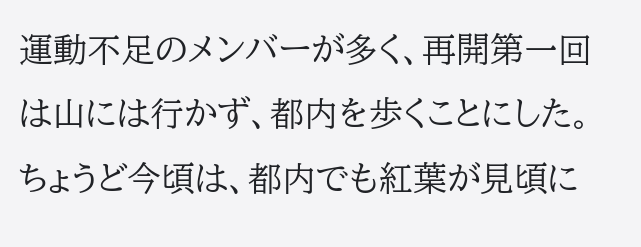運動不足のメンバーが多く、再開第一回は山には行かず、都内を歩くことにした。
ちょうど今頃は、都内でも紅葉が見頃に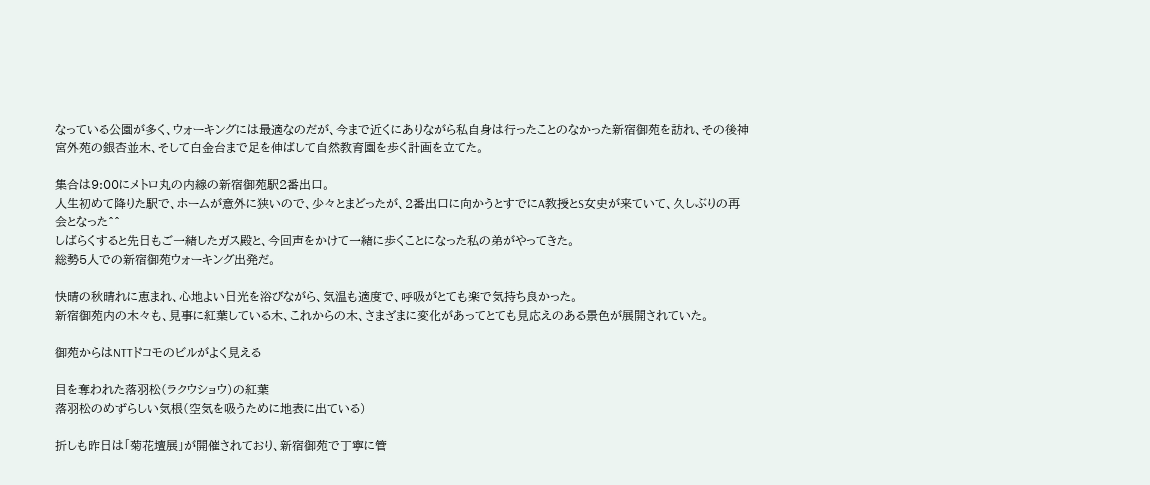なっている公園が多く、ウォーキングには最適なのだが、今まで近くにありながら私自身は行ったことのなかった新宿御苑を訪れ、その後神宮外苑の銀杏並木、そして白金台まで足を伸ばして自然教育園を歩く計画を立てた。

集合は9:00にメトロ丸の内線の新宿御苑駅2番出口。
人生初めて降りた駅で、ホームが意外に狭いので、少々とまどったが、2番出口に向かうとすでにA教授とS女史が来ていて、久しぶりの再会となった^^
しばらくすると先日もご一緒したガス殿と、今回声をかけて一緒に歩くことになった私の弟がやってきた。
総勢5人での新宿御苑ウォーキング出発だ。

快晴の秋晴れに恵まれ、心地よい日光を浴びながら、気温も適度で、呼吸がとても楽で気持ち良かった。
新宿御苑内の木々も、見事に紅葉している木、これからの木、さまざまに変化があってとても見応えのある景色が展開されていた。

御苑からはNTTドコモのビルがよく見える

目を奪われた落羽松(ラクウショウ)の紅葉
落羽松のめずらしい気根(空気を吸うために地表に出ている)

折しも昨日は「菊花壇展」が開催されており、新宿御苑で丁寧に管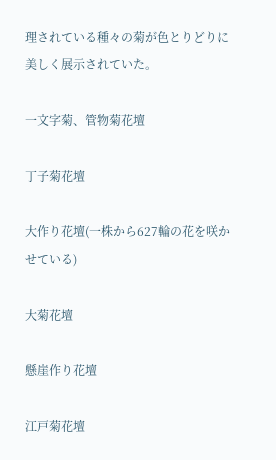理されている種々の菊が色とりどりに美しく展示されていた。

一文字菊、管物菊花壇

丁子菊花壇

大作り花壇(一株から627輪の花を咲かせている)

大菊花壇

懸崖作り花壇

江戸菊花壇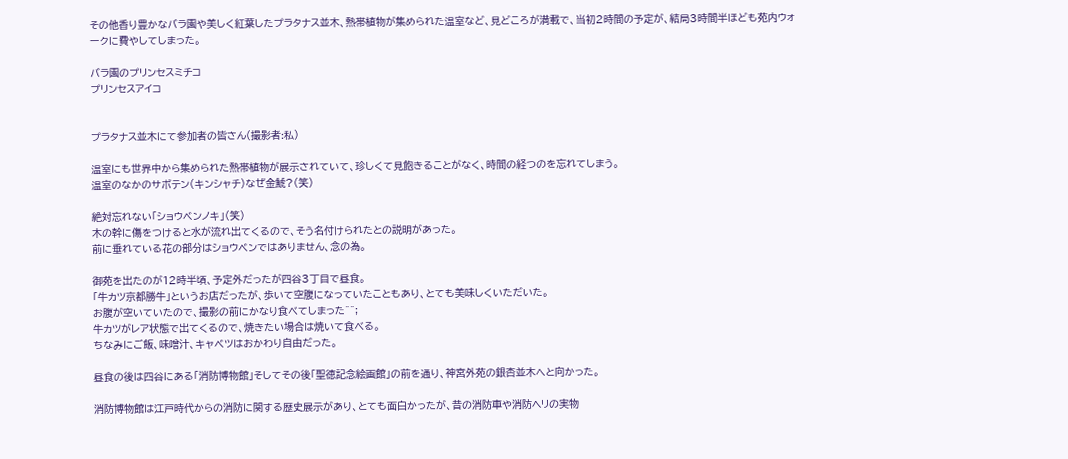その他香り豊かなバラ園や美しく紅葉したプラタナス並木、熱帯植物が集められた温室など、見どころが満載で、当初2時間の予定が、結局3時間半ほども苑内ウォークに費やしてしまった。

バラ園のプリンセスミチコ
プリンセスアイコ


プラタナス並木にて参加者の皆さん(撮影者:私)

温室にも世界中から集められた熱帯植物が展示されていて、珍しくて見飽きることがなく、時間の経つのを忘れてしまう。
温室のなかのサボテン(キンシャチ)なぜ金鯱?(笑)

絶対忘れない「ショウベンノキ」(笑)
木の幹に傷をつけると水が流れ出てくるので、そう名付けられたとの説明があった。
前に垂れている花の部分はショウベンではありません、念の為。

御苑を出たのが12時半頃、予定外だったが四谷3丁目で昼食。
「牛カツ京都勝牛」というお店だったが、歩いて空腹になっていたこともあり、とても美味しくいただいた。
お腹が空いていたので、撮影の前にかなり食べてしまった^^;
牛カツがレア状態で出てくるので、焼きたい場合は焼いて食べる。
ちなみにご飯、味噌汁、キャベツはおかわり自由だった。

昼食の後は四谷にある「消防博物館」そしてその後「聖徳記念絵画館」の前を通り、神宮外苑の銀杏並木へと向かった。

消防博物館は江戸時代からの消防に関する歴史展示があり、とても面白かったが、昔の消防車や消防ヘリの実物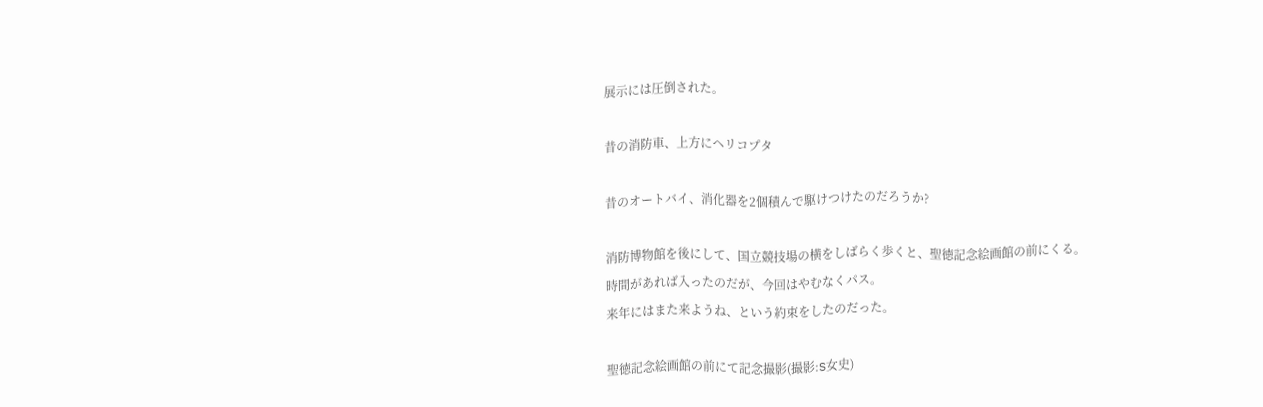展示には圧倒された。

昔の消防車、上方にヘリコプタ

昔のオートバイ、消化器を2個積んで駆けつけたのだろうか?

消防博物館を後にして、国立競技場の横をしばらく歩くと、聖徳記念絵画館の前にくる。
時間があれば入ったのだが、今回はやむなくパス。
来年にはまた来ようね、という約束をしたのだった。

聖徳記念絵画館の前にて記念撮影(撮影:S女史)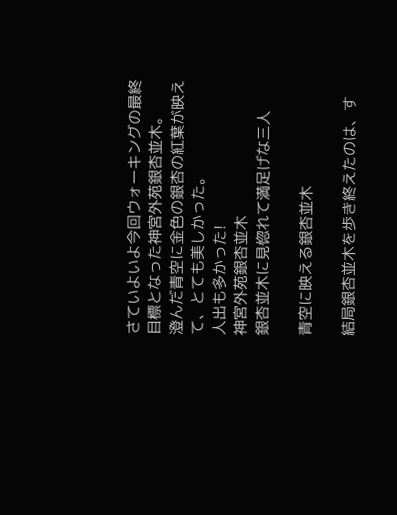さていよいよ今回ウォーキングの最終目標となった神宮外苑銀杏並木。
澄んだ青空に金色の銀杏の紅葉が映えて、とても美しかった。
人出も多かった!
神宮外苑銀杏並木
銀杏並木に見惚れて満足げな三人

青空に映える銀杏並木

結局銀杏並木を歩き終えたのは、す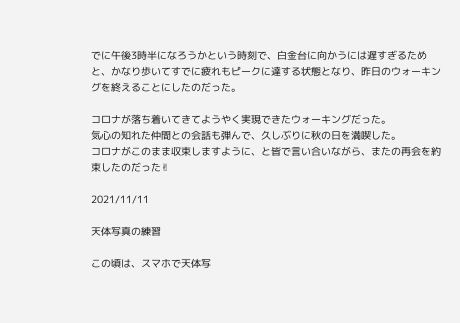でに午後3時半になろうかという時刻で、白金台に向かうには遅すぎるためと、かなり歩いてすでに疲れもピークに達する状態となり、昨日のウォーキングを終えることにしたのだった。

コロナが落ち着いてきてようやく実現できたウォーキングだった。
気心の知れた仲間との会話も弾んで、久しぶりに秋の日を満喫した。
コロナがこのまま収束しますように、と皆で言い合いながら、またの再会を約束したのだった✌

2021/11/11

天体写真の練習

この頃は、スマホで天体写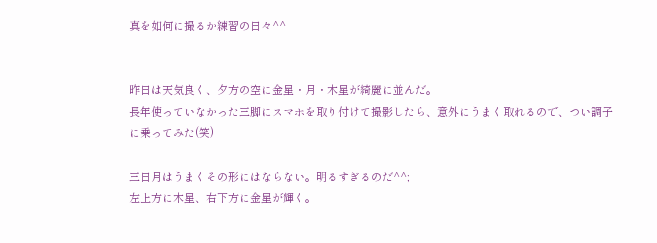真を如何に撮るか練習の日々^^


昨日は天気良く、夕方の空に金星・月・木星が綺麗に並んだ。
長年使っていなかった三脚にスマホを取り付けて撮影したら、意外にうまく取れるので、つい調子に乗ってみた(笑)

三日月はうまくその形にはならない。明るすぎるのだ^^;
左上方に木星、右下方に金星が輝く。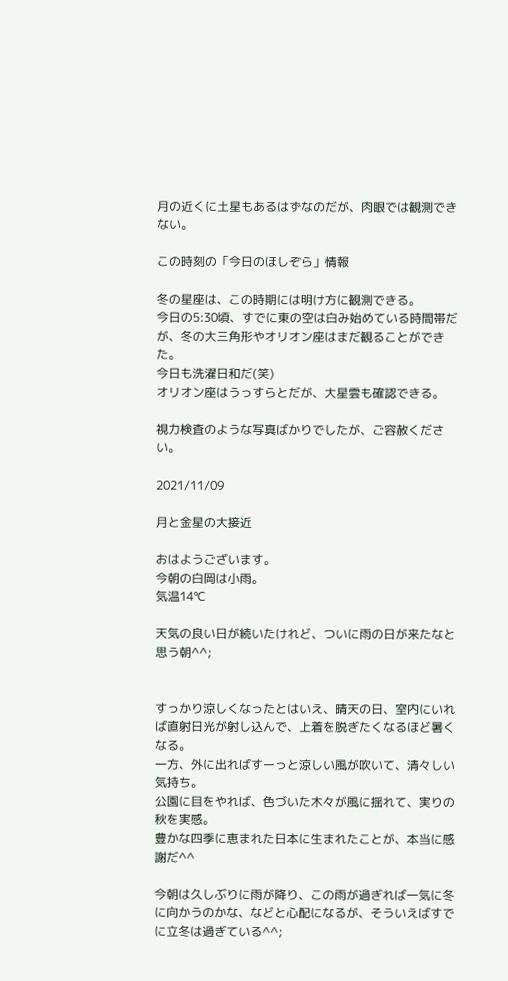月の近くに土星もあるはずなのだが、肉眼では観測できない。

この時刻の「今日のほしぞら」情報

冬の星座は、この時期には明け方に観測できる。
今日の5:30頃、すでに東の空は白み始めている時間帯だが、冬の大三角形やオリオン座はまだ観ることができた。
今日も洗濯日和だ(笑)
オリオン座はうっすらとだが、大星雲も確認できる。

視力検査のような写真ばかりでしたが、ご容赦ください。

2021/11/09

月と金星の大接近

おはようございます。
今朝の白岡は小雨。
気温14℃

天気の良い日が続いたけれど、ついに雨の日が来たなと思う朝^^;


すっかり涼しくなったとはいえ、晴天の日、室内にいれば直射日光が射し込んで、上着を脱ぎたくなるほど暑くなる。
一方、外に出ればすーっと涼しい風が吹いて、清々しい気持ち。
公園に目をやれば、色づいた木々が風に揺れて、実りの秋を実感。
豊かな四季に恵まれた日本に生まれたことが、本当に感謝だ^^

今朝は久しぶりに雨が降り、この雨が過ぎれば一気に冬に向かうのかな、などと心配になるが、そういえばすでに立冬は過ぎている^^;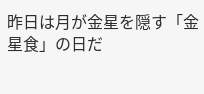昨日は月が金星を隠す「金星食」の日だ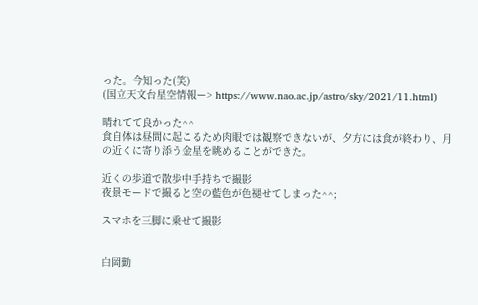った。今知った(笑)
(国立天文台星空情報ー> https://www.nao.ac.jp/astro/sky/2021/11.html)

晴れてて良かった^^
食自体は昼間に起こるため肉眼では観察できないが、夕方には食が終わり、月の近くに寄り添う金星を眺めることができた。

近くの歩道で散歩中手持ちで撮影
夜景モードで撮ると空の藍色が色褪せてしまった^^;

スマホを三脚に乗せて撮影


白岡勤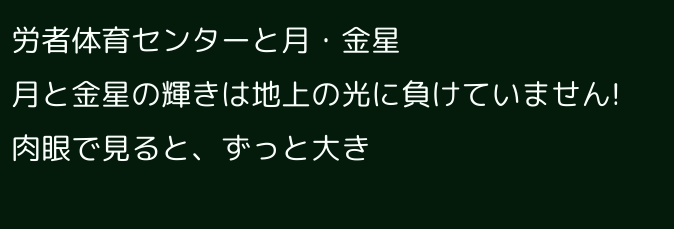労者体育センターと月・金星
月と金星の輝きは地上の光に負けていません!
肉眼で見ると、ずっと大き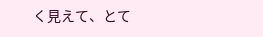く見えて、とて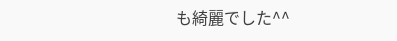も綺麗でした^^